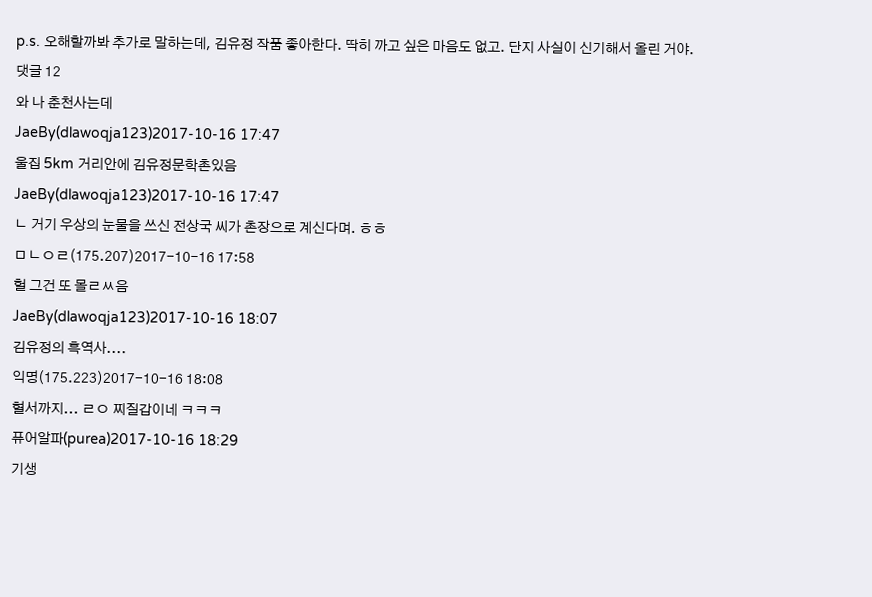p.s. 오해할까봐 추가로 말하는데, 김유정 작품 좋아한다. 딱히 까고 싶은 마음도 없고. 단지 사실이 신기해서 올린 거야.
댓글 12
와 나 춘천사는데
JaeBy(dlawoqja123)2017-10-16 17:47
울집 5km 거리안에 김유정문학촌있음
JaeBy(dlawoqja123)2017-10-16 17:47
ㄴ 거기 우상의 눈물을 쓰신 전상국 씨가 촌장으로 계신다며. ㅎㅎ
ㅁㄴㅇㄹ(175.207)2017-10-16 17:58
헐 그건 또 몰ㄹㅆ음
JaeBy(dlawoqja123)2017-10-16 18:07
김유정의 흑역사....
익명(175.223)2017-10-16 18:08
혈서까지... ㄹㅇ 찌질갑이네 ㅋㅋㅋ
퓨어알파(purea)2017-10-16 18:29
기생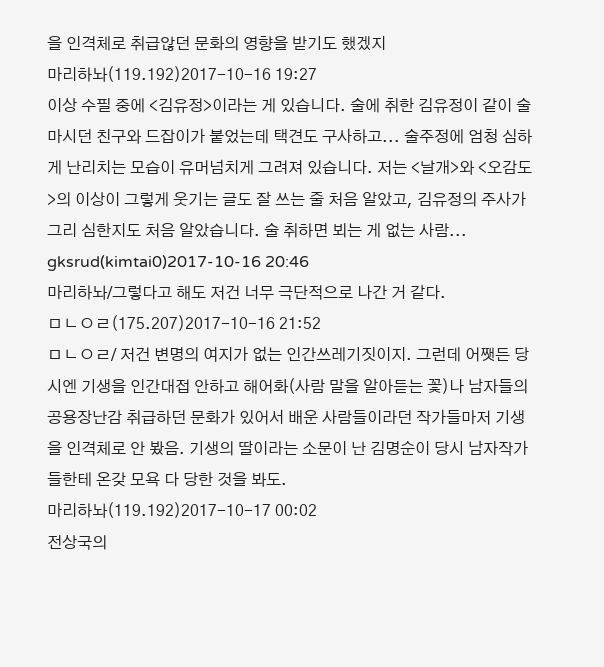을 인격체로 취급않던 문화의 영향을 받기도 했겠지
마리하놔(119.192)2017-10-16 19:27
이상 수필 중에 <김유정>이라는 게 있습니다. 술에 취한 김유정이 같이 술마시던 친구와 드잡이가 붙었는데 택견도 구사하고... 술주정에 엄청 심하게 난리치는 모습이 유머넘치게 그려져 있습니다. 저는 <날개>와 <오감도>의 이상이 그렇게 웃기는 글도 잘 쓰는 줄 처음 알았고, 김유정의 주사가 그리 심한지도 처음 알았습니다. 술 취하면 뵈는 게 없는 사람...
gksrud(kimtai0)2017-10-16 20:46
마리하놔/그렇다고 해도 저건 너무 극단적으로 나간 거 같다.
ㅁㄴㅇㄹ(175.207)2017-10-16 21:52
ㅁㄴㅇㄹ/ 저건 변명의 여지가 없는 인간쓰레기짓이지. 그런데 어쨋든 당시엔 기생을 인간대접 안하고 해어화(사람 말을 알아듣는 꽃)나 남자들의 공용장난감 취급하던 문화가 있어서 배운 사람들이라던 작가들마저 기생을 인격체로 안 봤음. 기생의 딸이라는 소문이 난 김명순이 당시 남자작가들한테 온갖 모욕 다 당한 것을 봐도.
마리하놔(119.192)2017-10-17 00:02
전상국의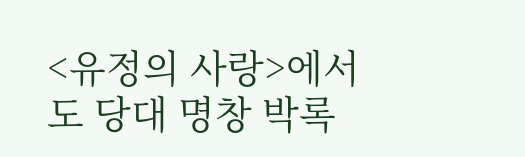<유정의 사랑>에서도 당대 명창 박록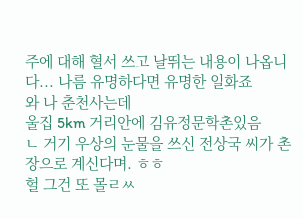주에 대해 혈서 쓰고 날뛰는 내용이 나옵니다... 나름 유명하다면 유명한 일화죠
와 나 춘천사는데
울집 5km 거리안에 김유정문학촌있음
ㄴ 거기 우상의 눈물을 쓰신 전상국 씨가 촌장으로 계신다며. ㅎㅎ
헐 그건 또 몰ㄹㅆ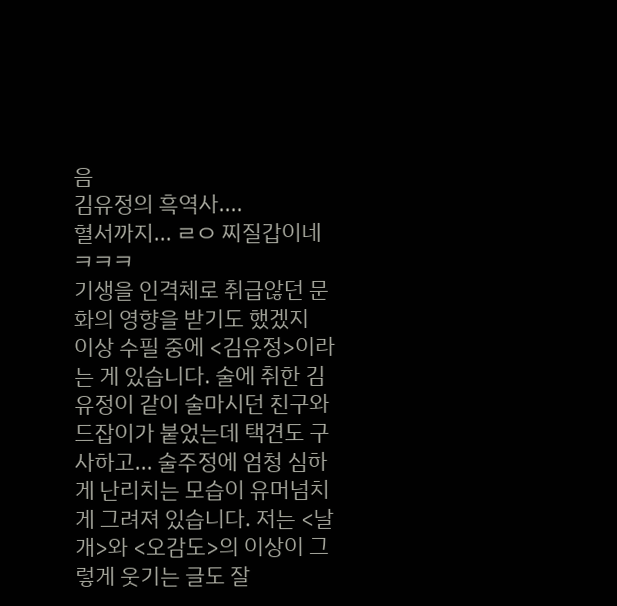음
김유정의 흑역사....
혈서까지... ㄹㅇ 찌질갑이네 ㅋㅋㅋ
기생을 인격체로 취급않던 문화의 영향을 받기도 했겠지
이상 수필 중에 <김유정>이라는 게 있습니다. 술에 취한 김유정이 같이 술마시던 친구와 드잡이가 붙었는데 택견도 구사하고... 술주정에 엄청 심하게 난리치는 모습이 유머넘치게 그려져 있습니다. 저는 <날개>와 <오감도>의 이상이 그렇게 웃기는 글도 잘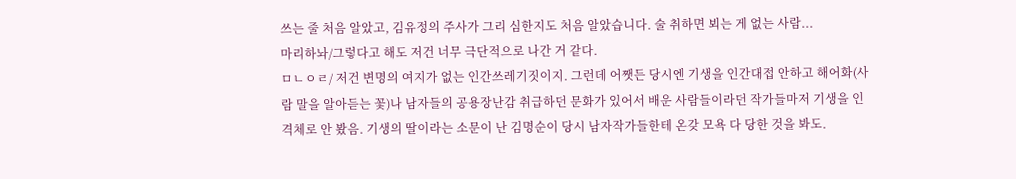쓰는 줄 처음 알았고, 김유정의 주사가 그리 심한지도 처음 알았습니다. 술 취하면 뵈는 게 없는 사람...
마리하놔/그렇다고 해도 저건 너무 극단적으로 나간 거 같다.
ㅁㄴㅇㄹ/ 저건 변명의 여지가 없는 인간쓰레기짓이지. 그런데 어쨋든 당시엔 기생을 인간대접 안하고 해어화(사람 말을 알아듣는 꽃)나 남자들의 공용장난감 취급하던 문화가 있어서 배운 사람들이라던 작가들마저 기생을 인격체로 안 봤음. 기생의 딸이라는 소문이 난 김명순이 당시 남자작가들한테 온갖 모욕 다 당한 것을 봐도.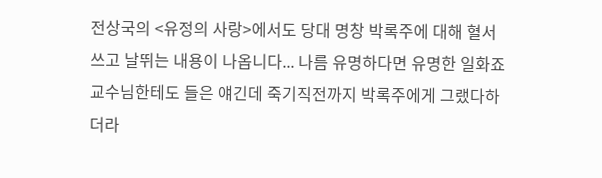전상국의 <유정의 사랑>에서도 당대 명창 박록주에 대해 혈서 쓰고 날뛰는 내용이 나옵니다... 나름 유명하다면 유명한 일화죠
교수님한테도 들은 얘긴데 죽기직전까지 박록주에게 그랬다하더라